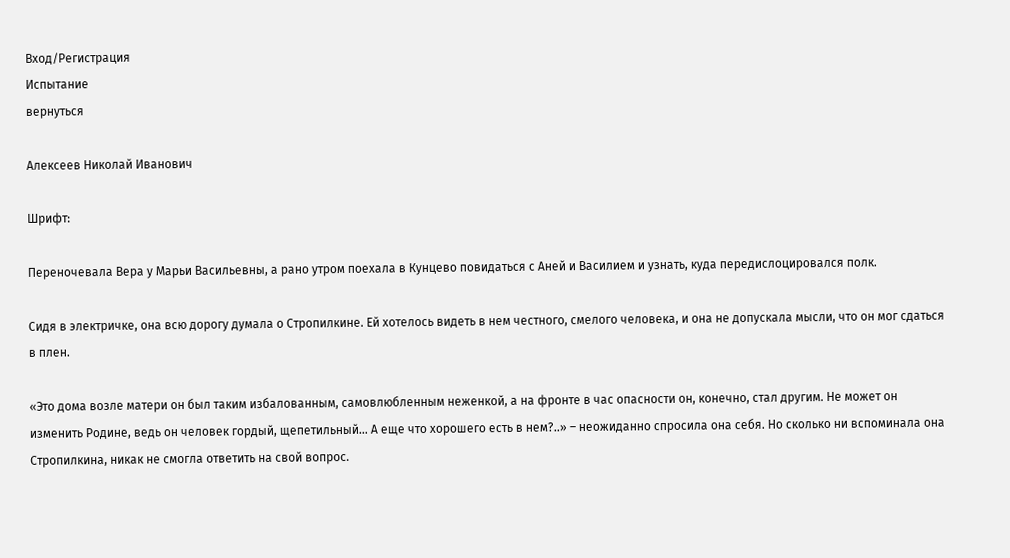Вход/Регистрация
Испытание
вернуться

Алексеев Николай Иванович

Шрифт:

Переночевала Вера у Марьи Васильевны, а рано утром поехала в Кунцево повидаться с Аней и Василием и узнать, куда передислоцировался полк.

Сидя в электричке, она всю дорогу думала о Стропилкине. Ей хотелось видеть в нем честного, смелого человека, и она не допускала мысли, что он мог сдаться в плен.

«Это дома возле матери он был таким избалованным, самовлюбленным неженкой, а на фронте в час опасности он, конечно, стал другим. Не может он изменить Родине, ведь он человек гордый, щепетильный… А еще что хорошего есть в нем?..» – неожиданно спросила она себя. Но сколько ни вспоминала она Стропилкина, никак не смогла ответить на свой вопрос.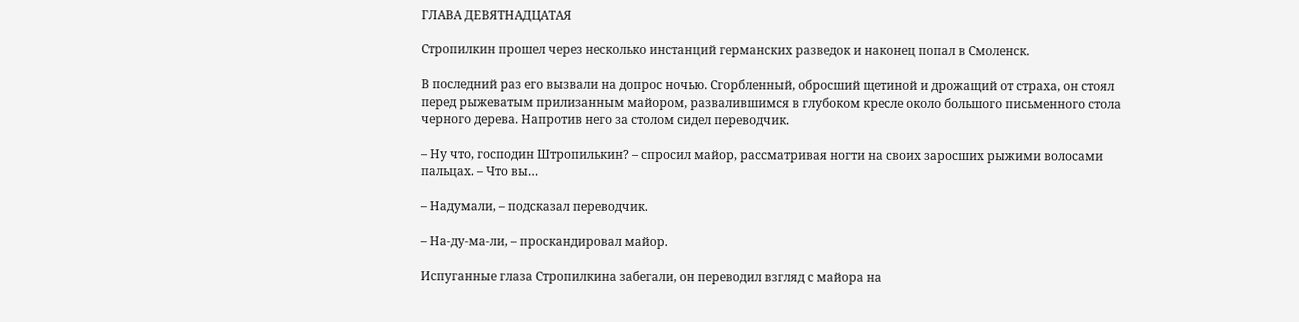ГЛАВА ДЕВЯТНАДЦАТАЯ

Стропилкин прошел через несколько инстанций германских разведок и наконец попал в Смоленск.

В последний раз его вызвали на допрос ночью. Сгорбленный, обросший щетиной и дрожащий от страха, он стоял перед рыжеватым прилизанным майором, развалившимся в глубоком кресле около большого письменного стола черного дерева. Напротив него за столом сидел переводчик.

– Ну что, господин Штропилькин? – спросил майор, рассматривая ногти на своих заросших рыжими волосами пальцах. – Что вы…

– Надумали, – подсказал переводчик.

– На-ду-ма-ли, – проскандировал майор.

Испуганные глаза Стропилкина забегали, он переводил взгляд с майора на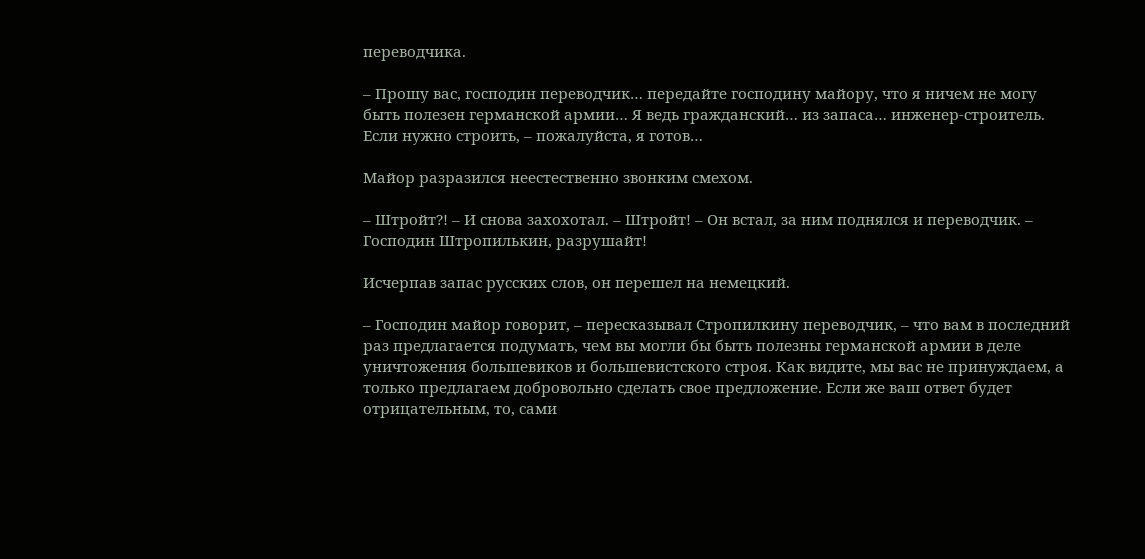переводчика.

– Прошу вас, господин переводчик… передайте господину майору, что я ничем не могу быть полезен германской армии… Я ведь гражданский… из запаса… инженер-строитель. Если нужно строить, – пожалуйста, я готов…

Майор разразился неестественно звонким смехом.

– Штройт?! – И снова захохотал. – Штройт! – Он встал, за ним поднялся и переводчик. – Господин Штропилькин, разрушайт!

Исчерпав запас русских слов, он перешел на немецкий.

– Господин майор говорит, – пересказывал Стропилкину переводчик, – что вам в последний раз предлагается подумать, чем вы могли бы быть полезны германской армии в деле уничтожения большевиков и большевистского строя. Как видите, мы вас не принуждаем, а только предлагаем добровольно сделать свое предложение. Если же ваш ответ будет отрицательным, то, сами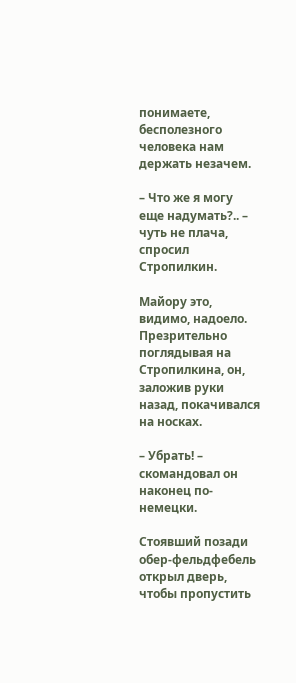понимаете, бесполезного человека нам держать незачем.

– Что же я могу еще надумать?.. – чуть не плача, спросил Стропилкин.

Майору это, видимо, надоело. Презрительно поглядывая на Стропилкина, он, заложив руки назад, покачивался на носках.

– Убрать! – скомандовал он наконец по-немецки.

Стоявший позади обер-фельдфебель открыл дверь, чтобы пропустить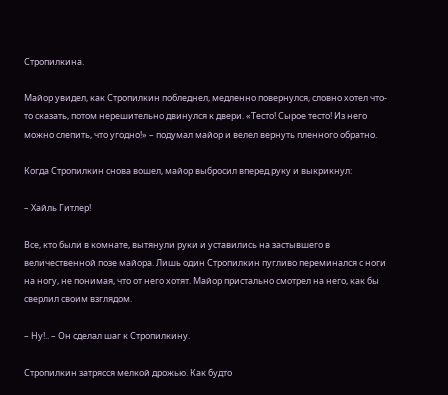Стропилкина.

Майор увидел, как Стропилкин побледнел, медленно повернулся, словно хотел что-то сказать, потом нерешительно двинулся к двери. «Тесто! Сырое тесто! Из него можно слепить, что угодно!» – подумал майор и велел вернуть пленного обратно.

Когда Стропилкин снова вошел, майор выбросил вперед руку и выкрикнул:

– Хайль Гитлер!

Все, кто были в комнате, вытянули руки и уставились на застывшего в величественной позе майора. Лишь один Стропилкин пугливо переминался с ноги на ногу, не понимая, что от него хотят. Майор пристально смотрел на него, как бы сверлил своим взглядом.

– Ну!.. – Он сделал шаг к Стропилкину.

Стропилкин затрясся мелкой дрожью. Как будто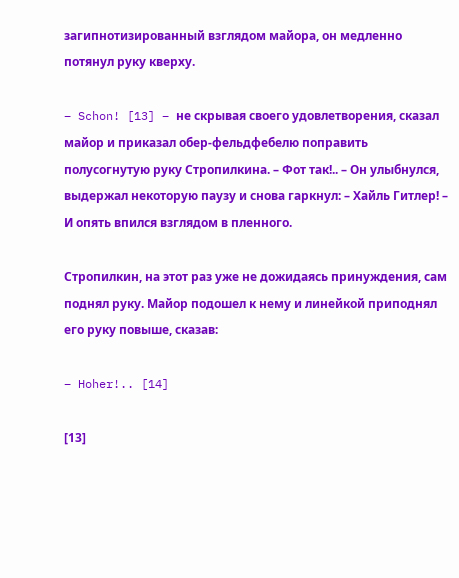загипнотизированный взглядом майора, он медленно потянул руку кверху.

– Schon! [13] – не скрывая своего удовлетворения, сказал майор и приказал обер-фельдфебелю поправить полусогнутую руку Стропилкина. – Фот так!.. – Он улыбнулся, выдержал некоторую паузу и снова гаркнул: – Хайль Гитлер! – И опять впился взглядом в пленного.

Стропилкин, на этот раз уже не дожидаясь принуждения, сам поднял руку. Майор подошел к нему и линейкой приподнял его руку повыше, сказав:

– Hoher!.. [14]

[13]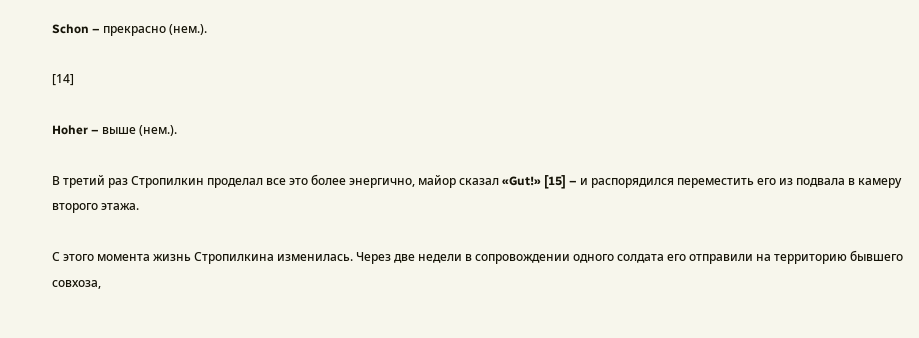Schon – прекрасно (нем.).

[14]

Hoher – выше (нем.).

В третий раз Стропилкин проделал все это более энергично, майор сказал «Gut!» [15] – и распорядился переместить его из подвала в камеру второго этажа.

С этого момента жизнь Стропилкина изменилась. Через две недели в сопровождении одного солдата его отправили на территорию бывшего совхоза,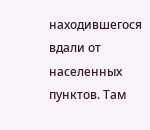находившегося вдали от населенных пунктов. Там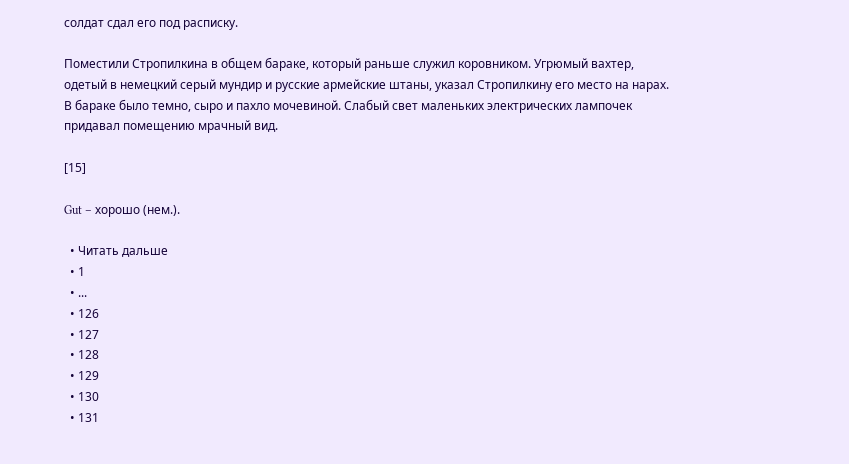солдат сдал его под расписку.

Поместили Стропилкина в общем бараке, который раньше служил коровником. Угрюмый вахтер, одетый в немецкий серый мундир и русские армейские штаны, указал Стропилкину его место на нарах. В бараке было темно, сыро и пахло мочевиной. Слабый свет маленьких электрических лампочек придавал помещению мрачный вид.

[15]

Gut – хорошо (нем.).

  • Читать дальше
  • 1
  • ...
  • 126
  • 127
  • 128
  • 129
  • 130
  • 131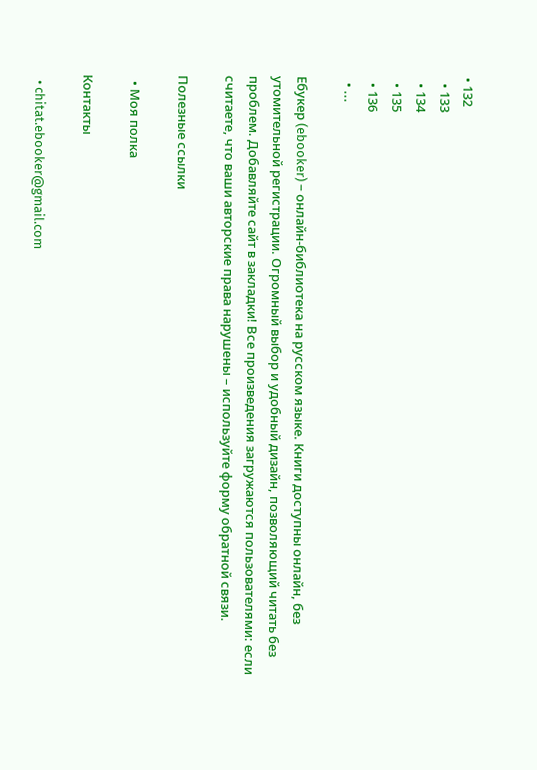• 132
  • 133
  • 134
  • 135
  • 136
  • ...

Ебукер (ebooker) – онлайн-библиотека на русском языке. Книги доступны онлайн, без утомительной регистрации. Огромный выбор и удобный дизайн, позволяющий читать без проблем. Добавляйте сайт в закладки! Все произведения загружаются пользователями: если считаете, что ваши авторские права нарушены – используйте форму обратной связи.

Полезные ссылки

  • Моя полка

Контакты

  • chitat.ebooker@gmail.com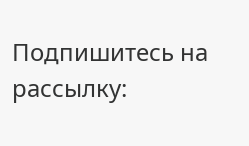Подпишитесь на рассылку: